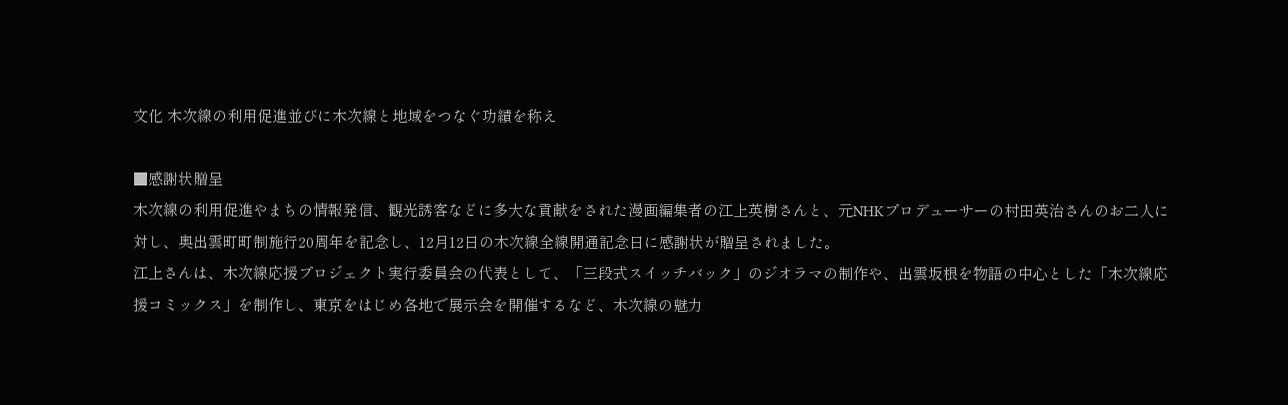文化 木次線の利用促進並びに木次線と地域をつなぐ功績を称え

■感謝状贈呈
木次線の利用促進やまちの情報発信、観光誘客などに多大な貢献をされた漫画編集者の江上英樹さんと、元NHKプロデューサーの村田英治さんのお二人に対し、奥出雲町町制施行20周年を記念し、12月12日の木次線全線開通記念日に感謝状が贈呈されました。
江上さんは、木次線応援プロジェクト実行委員会の代表として、「三段式スイッチバック」のジオラマの制作や、出雲坂根を物語の中心とした「木次線応援コミックス」を制作し、東京をはじめ各地で展示会を開催するなど、木次線の魅力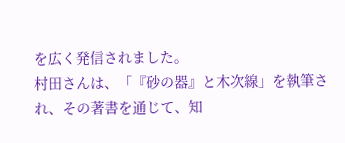を広く発信されました。
村田さんは、「『砂の器』と木次線」を執筆され、その著書を通じて、知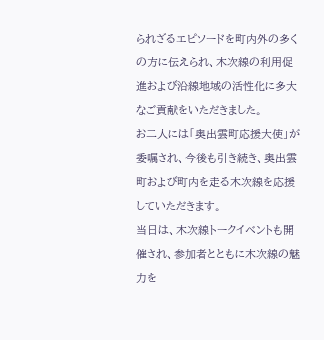られざるエピソードを町内外の多くの方に伝えられ、木次線の利用促進および沿線地域の活性化に多大なご貢献をいただきました。
お二人には「奥出雲町応援大使」が委嘱され、今後も引き続き、奥出雲町および町内を走る木次線を応援していただきます。
当日は、木次線トークイベントも開催され、参加者とともに木次線の魅力を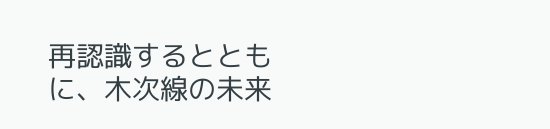再認識するとともに、木次線の未来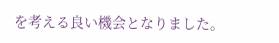を考える良い機会となりました。